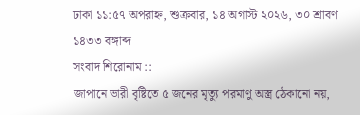ঢাকা ১১:৫৭ অপরাহ্ন, শুক্রবার, ১৪ অগাস্ট ২০২৬, ৩০ শ্রাবণ ১৪৩৩ বঙ্গাব্দ
সংবাদ শিরোনাম ::
জাপানে ভারী বৃষ্টিতে ৫ জনের মৃত্যু পরমাণু অস্ত্র ঠেকানো নয়,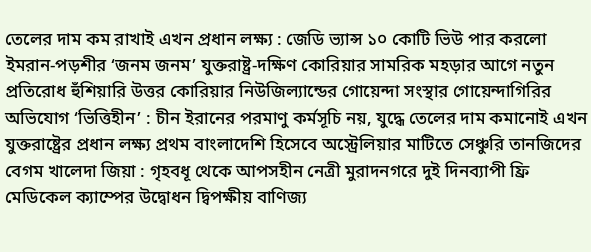তেলের দাম কম রাখাই এখন প্রধান লক্ষ্য : জেডি ভ্যান্স ১০ কোটি ভিউ পার করলো ইমরান-পড়শীর ‘জনম জনম’ যুক্তরাষ্ট্র-দক্ষিণ কোরিয়ার সামরিক মহড়ার আগে নতুন প্রতিরোধ হুঁশিয়ারি উত্তর কোরিয়ার নিউজিল্যান্ডের গোয়েন্দা সংস্থার গোয়েন্দাগিরির অভিযোগ ‘ভিত্তিহীন’ : চীন ইরানের পরমাণু কর্মসূচি নয়, যুদ্ধে তেলের দাম কমানোই এখন যুক্তরাষ্ট্রের প্রধান লক্ষ্য প্রথম বাংলাদেশি হিসেবে অস্ট্রেলিয়ার মাটিতে সেঞ্চুরি তানজিদের বেগম খালেদা জিয়া : গৃহবধূ থেকে আপসহীন নেত্রী মুরাদনগরে দুই দিনব্যাপী ফ্রি মেডিকেল ক্যাম্পের উদ্বোধন দ্বিপক্ষীয় বাণিজ্য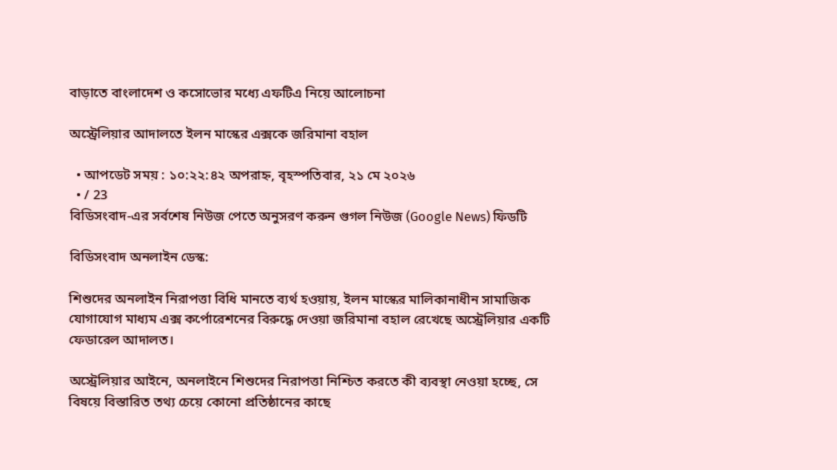বাড়াতে বাংলাদেশ ও কসোভোর মধ্যে এফটিএ নিয়ে আলোচনা

অস্ট্রেলিয়ার আদালতে ইলন মাস্কের এক্সকে জরিমানা বহাল

  • আপডেট সময় : ১০:২২:৪২ অপরাহ্ন, বৃহস্পতিবার, ২১ মে ২০২৬
  • / 23
বিডিসংবাদ-এর সর্বশেষ নিউজ পেতে অনুসরণ করুন গুগল নিউজ (Google News) ফিডটি

বিডিসংবাদ অনলাইন ডেস্ক:

শিশুদের অনলাইন নিরাপত্তা বিধি মানতে ব্যর্থ হওয়ায়, ইলন মাস্কের মালিকানাধীন সামাজিক যোগাযোগ মাধ্যম এক্স কর্পোরেশনের বিরুদ্ধে দেওয়া জরিমানা বহাল রেখেছে অস্ট্রেলিয়ার একটি ফেডারেল আদালত।

অস্ট্রেলিয়ার আইনে, অনলাইনে শিশুদের নিরাপত্তা নিশ্চিত করতে কী ব্যবস্থা নেওয়া হচ্ছে, সে বিষয়ে বিস্তারিত তথ্য চেয়ে কোনো প্রতিষ্ঠানের কাছে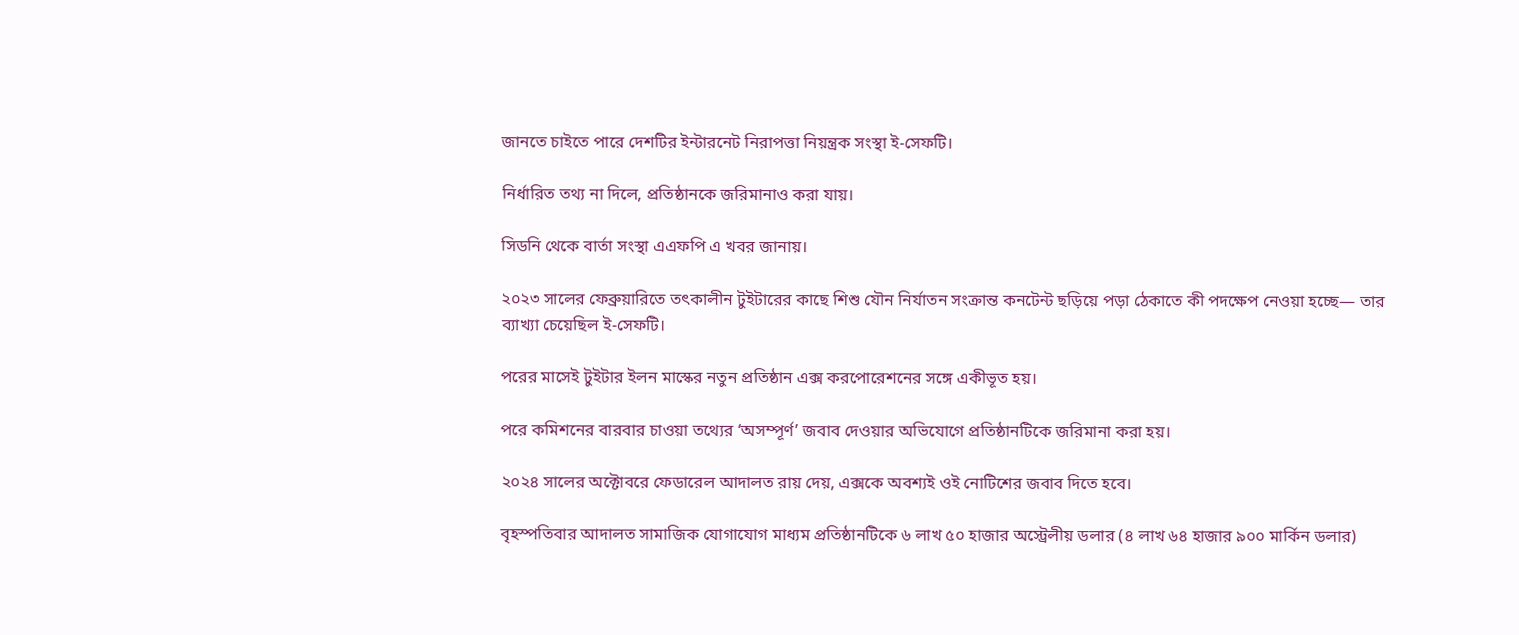জানতে চাইতে পারে দেশটির ইন্টারনেট নিরাপত্তা নিয়ন্ত্রক সংস্থা ই-সেফটি।

নির্ধারিত তথ্য না দিলে, প্রতিষ্ঠানকে জরিমানাও করা যায়।

সিডনি থেকে বার্তা সংস্থা এএফপি এ খবর জানায়।

২০২৩ সালের ফেব্রুয়ারিতে তৎকালীন টুইটারের কাছে শিশু যৌন নির্যাতন সংক্রান্ত কনটেন্ট ছড়িয়ে পড়া ঠেকাতে কী পদক্ষেপ নেওয়া হচ্ছে— তার ব্যাখ্যা চেয়েছিল ই-সেফটি।

পরের মাসেই টুইটার ইলন মাস্কের নতুন প্রতিষ্ঠান এক্স করপোরেশনের সঙ্গে একীভূত হয়।

পরে কমিশনের বারবার চাওয়া তথ্যের ‘অসম্পূর্ণ’ জবাব দেওয়ার অভিযোগে প্রতিষ্ঠানটিকে জরিমানা করা হয়।

২০২৪ সালের অক্টোবরে ফেডারেল আদালত রায় দেয়, এক্সকে অবশ্যই ওই নোটিশের জবাব দিতে হবে।

বৃহস্পতিবার আদালত সামাজিক যোগাযোগ মাধ্যম প্রতিষ্ঠানটিকে ৬ লাখ ৫০ হাজার অস্ট্রেলীয় ডলার (৪ লাখ ৬৪ হাজার ৯০০ মার্কিন ডলার)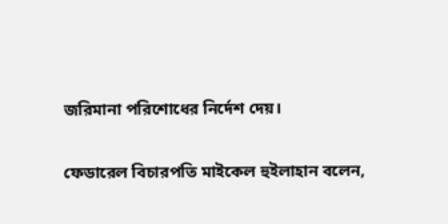জরিমানা পরিশোধের নির্দেশ দেয়।

ফেডারেল বিচারপতি মাইকেল হুইলাহান বলেন,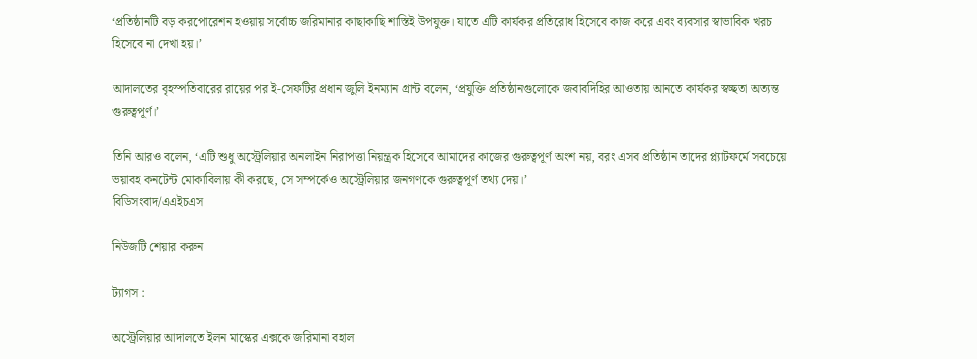‘প্রতিষ্ঠানটি বড় করপোরেশন হওয়ায় সর্বোচ্চ জরিমানার কাছাকাছি শাস্তিই উপযুক্ত। যাতে এটি কার্যকর প্রতিরোধ হিসেবে কাজ করে এবং ব্যবসার স্বাভাবিক খরচ হিসেবে না দেখা হয়।’

আদালতের বৃহস্পতিবারের রায়ের পর ই-সেফটির প্রধান জুলি ইনম্যান গ্রান্ট বলেন, ‘প্রযুক্তি প্রতিষ্ঠানগুলোকে জবাবদিহির আওতায় আনতে কার্যকর স্বচ্ছতা অত্যন্ত গুরুত্বপূর্ণ।’

তিনি আরও বলেন, ‘এটি শুধু অস্ট্রেলিয়ার অনলাইন নিরাপত্তা নিয়ন্ত্রক হিসেবে আমাদের কাজের গুরুত্বপূর্ণ অংশ নয়, বরং এসব প্রতিষ্ঠান তাদের প্ল্যাটফর্মে সবচেয়ে ভয়াবহ কনটেন্ট মোকাবিলায় কী করছে, সে সম্পর্কেও অস্ট্রেলিয়ার জনগণকে গুরুত্বপূর্ণ তথ্য দেয়।’
বিডিসংবাদ/এএইচএস

নিউজটি শেয়ার করুন

ট্যাগস :

অস্ট্রেলিয়ার আদালতে ইলন মাস্কের এক্সকে জরিমানা বহাল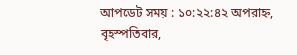আপডেট সময় : ১০:২২:৪২ অপরাহ্ন, বৃহস্পতিবার,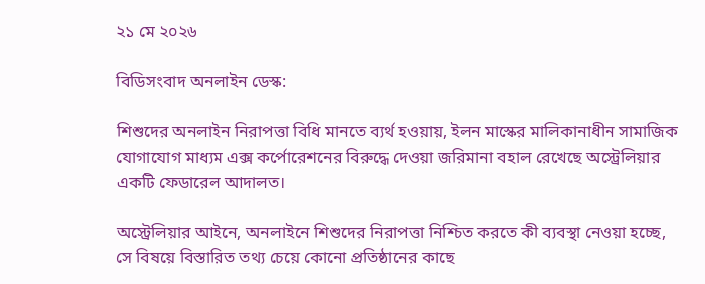২১ মে ২০২৬

বিডিসংবাদ অনলাইন ডেস্ক:

শিশুদের অনলাইন নিরাপত্তা বিধি মানতে ব্যর্থ হওয়ায়, ইলন মাস্কের মালিকানাধীন সামাজিক যোগাযোগ মাধ্যম এক্স কর্পোরেশনের বিরুদ্ধে দেওয়া জরিমানা বহাল রেখেছে অস্ট্রেলিয়ার একটি ফেডারেল আদালত।

অস্ট্রেলিয়ার আইনে, অনলাইনে শিশুদের নিরাপত্তা নিশ্চিত করতে কী ব্যবস্থা নেওয়া হচ্ছে, সে বিষয়ে বিস্তারিত তথ্য চেয়ে কোনো প্রতিষ্ঠানের কাছে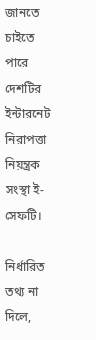জানতে চাইতে পারে দেশটির ইন্টারনেট নিরাপত্তা নিয়ন্ত্রক সংস্থা ই-সেফটি।

নির্ধারিত তথ্য না দিলে,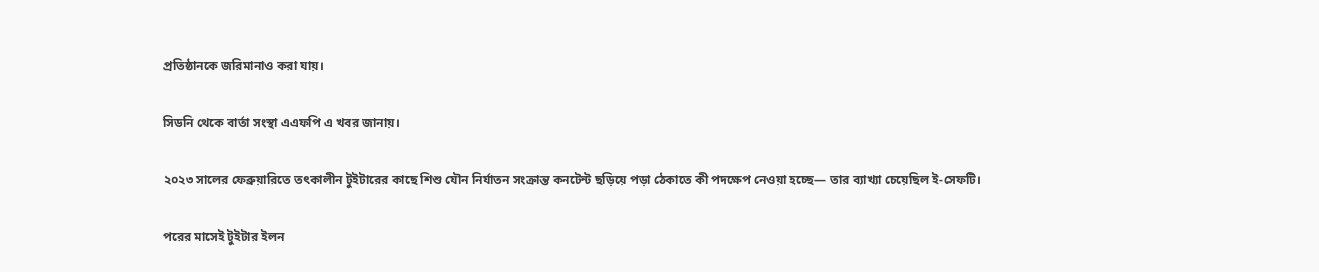প্রতিষ্ঠানকে জরিমানাও করা যায়।

সিডনি থেকে বার্তা সংস্থা এএফপি এ খবর জানায়।

২০২৩ সালের ফেব্রুয়ারিতে তৎকালীন টুইটারের কাছে শিশু যৌন নির্যাতন সংক্রান্ত কনটেন্ট ছড়িয়ে পড়া ঠেকাতে কী পদক্ষেপ নেওয়া হচ্ছে— তার ব্যাখ্যা চেয়েছিল ই-সেফটি।

পরের মাসেই টুইটার ইলন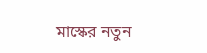মাস্কের নতুন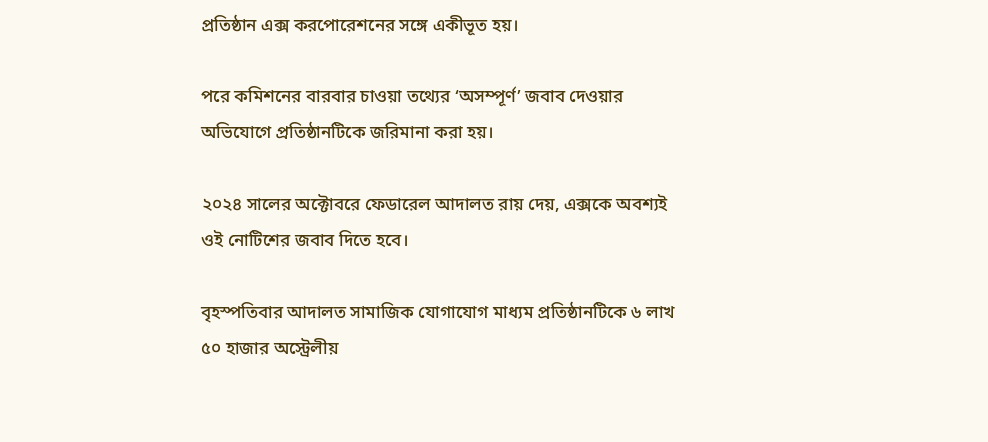প্রতিষ্ঠান এক্স করপোরেশনের সঙ্গে একীভূত হয়।

পরে কমিশনের বারবার চাওয়া তথ্যের ‘অসম্পূর্ণ’ জবাব দেওয়ার অভিযোগে প্রতিষ্ঠানটিকে জরিমানা করা হয়।

২০২৪ সালের অক্টোবরে ফেডারেল আদালত রায় দেয়, এক্সকে অবশ্যই ওই নোটিশের জবাব দিতে হবে।

বৃহস্পতিবার আদালত সামাজিক যোগাযোগ মাধ্যম প্রতিষ্ঠানটিকে ৬ লাখ ৫০ হাজার অস্ট্রেলীয়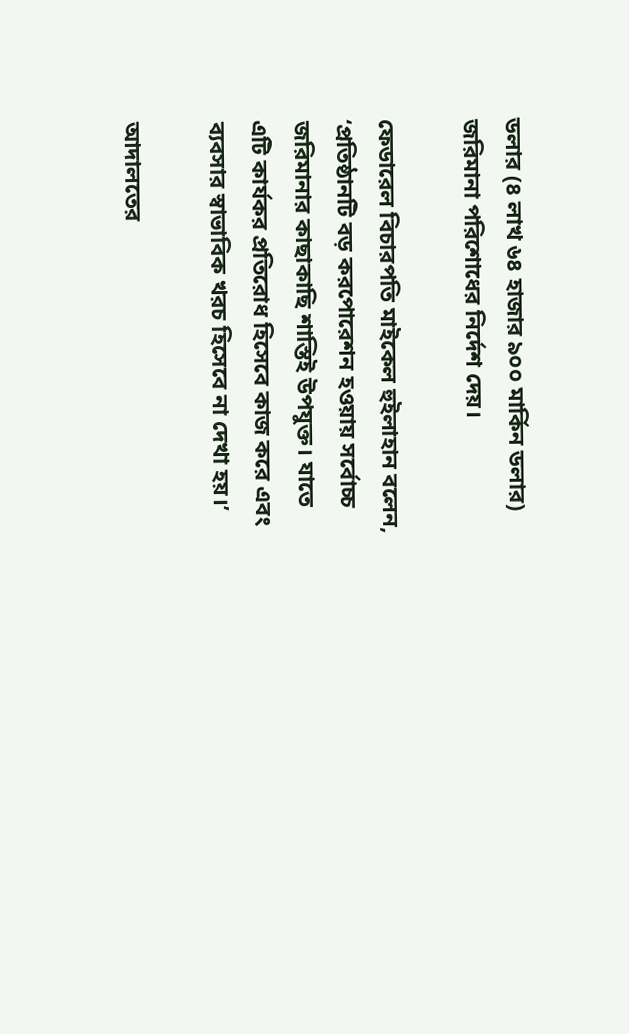ডলার (৪ লাখ ৬৪ হাজার ৯০০ মার্কিন ডলার) জরিমানা পরিশোধের নির্দেশ দেয়।

ফেডারেল বিচারপতি মাইকেল হুইলাহান বলেন, ‘প্রতিষ্ঠানটি বড় করপোরেশন হওয়ায় সর্বোচ্চ জরিমানার কাছাকাছি শাস্তিই উপযুক্ত। যাতে এটি কার্যকর প্রতিরোধ হিসেবে কাজ করে এবং ব্যবসার স্বাভাবিক খরচ হিসেবে না দেখা হয়।’

আদালতের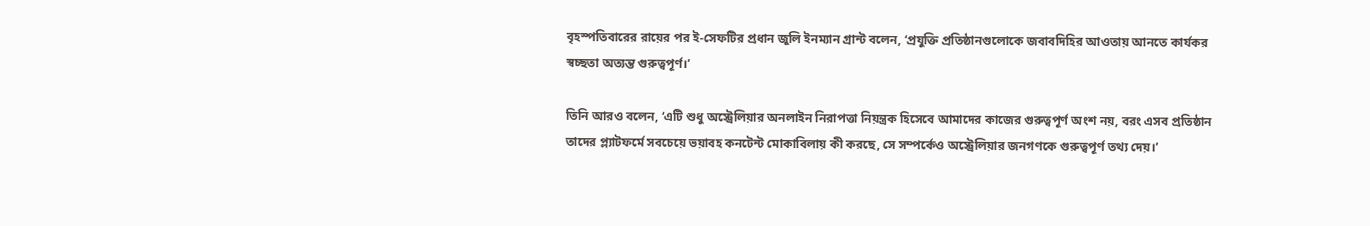বৃহস্পতিবারের রায়ের পর ই-সেফটির প্রধান জুলি ইনম্যান গ্রান্ট বলেন, ‘প্রযুক্তি প্রতিষ্ঠানগুলোকে জবাবদিহির আওতায় আনতে কার্যকর স্বচ্ছতা অত্যন্ত গুরুত্বপূর্ণ।’

তিনি আরও বলেন, ‘এটি শুধু অস্ট্রেলিয়ার অনলাইন নিরাপত্তা নিয়ন্ত্রক হিসেবে আমাদের কাজের গুরুত্বপূর্ণ অংশ নয়, বরং এসব প্রতিষ্ঠান তাদের প্ল্যাটফর্মে সবচেয়ে ভয়াবহ কনটেন্ট মোকাবিলায় কী করছে, সে সম্পর্কেও অস্ট্রেলিয়ার জনগণকে গুরুত্বপূর্ণ তথ্য দেয়।’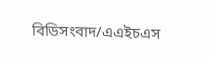বিডিসংবাদ/এএইচএস